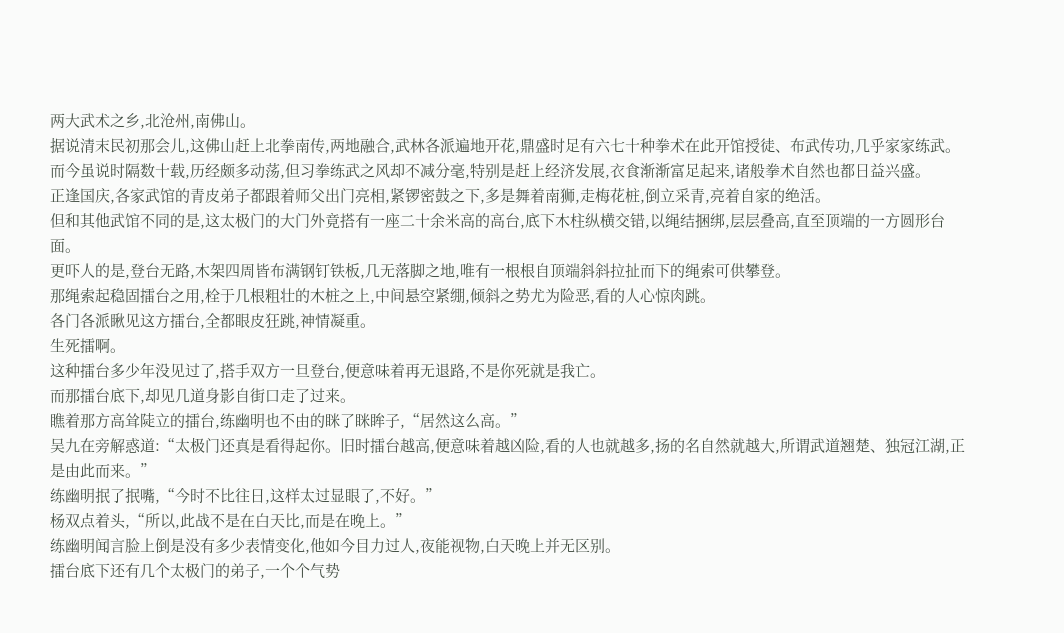两大武术之乡,北沧州,南佛山。
据说清末民初那会儿,这佛山赶上北拳南传,两地融合,武林各派遍地开花,鼎盛时足有六七十种拳术在此开馆授徒、布武传功,几乎家家练武。
而今虽说时隔数十载,历经颇多动荡,但习拳练武之风却不减分毫,特别是赶上经济发展,衣食渐渐富足起来,诸般拳术自然也都日益兴盛。
正逢国庆,各家武馆的青皮弟子都跟着师父出门亮相,紧锣密鼓之下,多是舞着南狮,走梅花桩,倒立采青,亮着自家的绝活。
但和其他武馆不同的是,这太极门的大门外竟搭有一座二十余米高的高台,底下木柱纵横交错,以绳结捆绑,层层叠高,直至顶端的一方圆形台面。
更吓人的是,登台无路,木架四周皆布满钢钉铁板,几无落脚之地,唯有一根根自顶端斜斜拉扯而下的绳索可供攀登。
那绳索起稳固擂台之用,栓于几根粗壮的木桩之上,中间悬空紧绷,倾斜之势尤为险恶,看的人心惊肉跳。
各门各派瞅见这方擂台,全都眼皮狂跳,神情凝重。
生死擂啊。
这种擂台多少年没见过了,搭手双方一旦登台,便意味着再无退路,不是你死就是我亡。
而那擂台底下,却见几道身影自街口走了过来。
瞧着那方高耸陡立的擂台,练幽明也不由的眯了眯眸子,“居然这么高。”
吴九在旁解惑道:“太极门还真是看得起你。旧时擂台越高,便意味着越凶险,看的人也就越多,扬的名自然就越大,所谓武道翘楚、独冠江湖,正是由此而来。”
练幽明抿了抿嘴,“今时不比往日,这样太过显眼了,不好。”
杨双点着头,“所以,此战不是在白天比,而是在晚上。”
练幽明闻言脸上倒是没有多少表情变化,他如今目力过人,夜能视物,白天晚上并无区别。
擂台底下还有几个太极门的弟子,一个个气势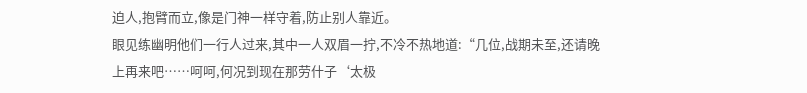迫人,抱臂而立,像是门神一样守着,防止别人靠近。
眼见练幽明他们一行人过来,其中一人双眉一拧,不冷不热地道:“几位,战期未至,还请晚上再来吧……呵呵,何况到现在那劳什子‘太极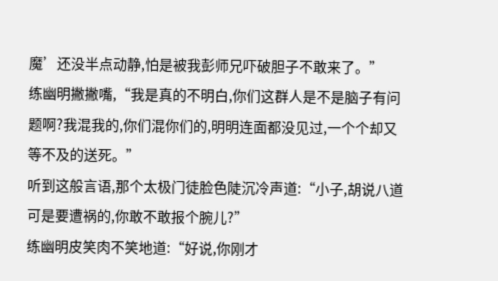魔’还没半点动静,怕是被我彭师兄吓破胆子不敢来了。”
练幽明撇撇嘴,“我是真的不明白,你们这群人是不是脑子有问题啊?我混我的,你们混你们的,明明连面都没见过,一个个却又等不及的送死。”
听到这般言语,那个太极门徒脸色陡沉冷声道:“小子,胡说八道可是要遭祸的,你敢不敢报个腕儿?”
练幽明皮笑肉不笑地道:“好说,你刚才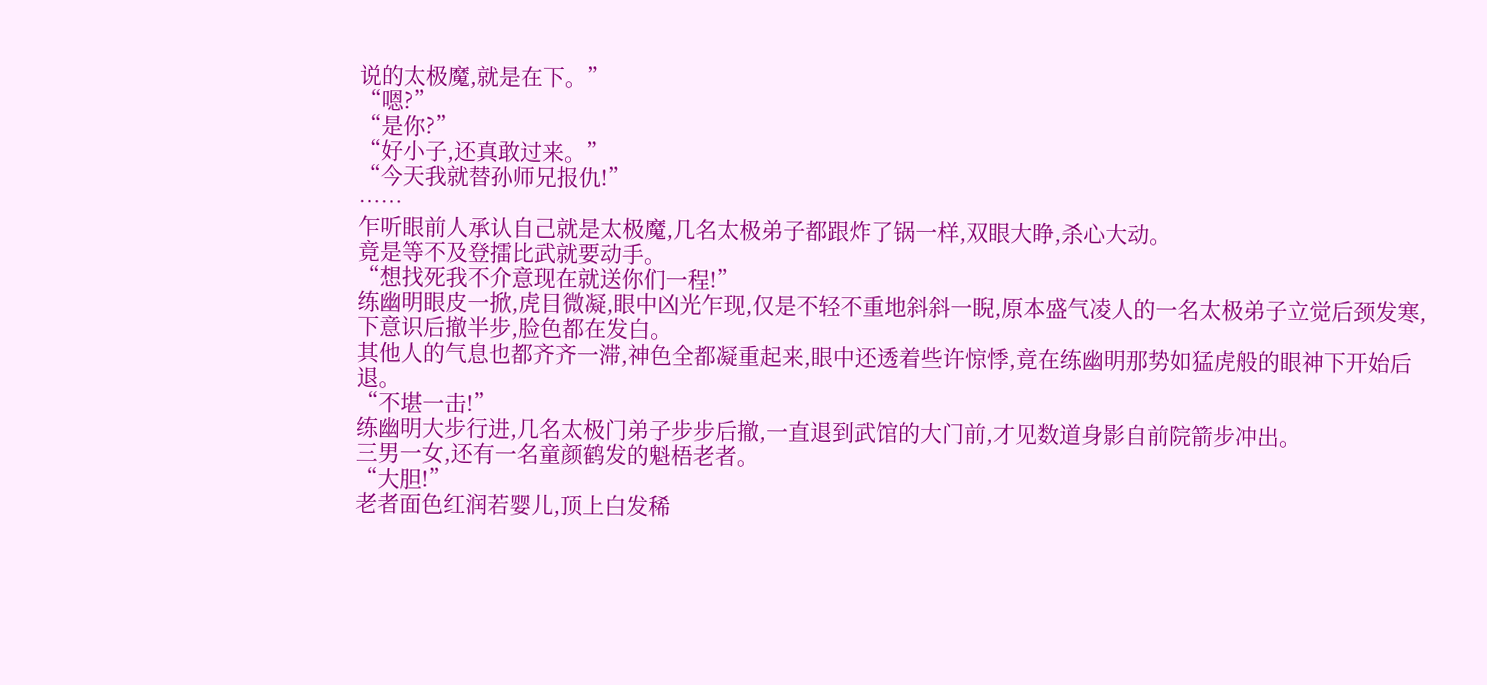说的太极魔,就是在下。”
“嗯?”
“是你?”
“好小子,还真敢过来。”
“今天我就替孙师兄报仇!”
……
乍听眼前人承认自己就是太极魔,几名太极弟子都跟炸了锅一样,双眼大睁,杀心大动。
竟是等不及登擂比武就要动手。
“想找死我不介意现在就送你们一程!”
练幽明眼皮一掀,虎目微凝,眼中凶光乍现,仅是不轻不重地斜斜一睨,原本盛气凌人的一名太极弟子立觉后颈发寒,下意识后撤半步,脸色都在发白。
其他人的气息也都齐齐一滞,神色全都凝重起来,眼中还透着些许惊悸,竟在练幽明那势如猛虎般的眼神下开始后退。
“不堪一击!”
练幽明大步行进,几名太极门弟子步步后撤,一直退到武馆的大门前,才见数道身影自前院箭步冲出。
三男一女,还有一名童颜鹤发的魁梧老者。
“大胆!”
老者面色红润若婴儿,顶上白发稀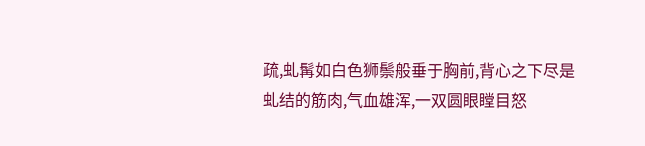疏,虬髯如白色狮鬃般垂于胸前,背心之下尽是虬结的筋肉,气血雄浑,一双圆眼瞠目怒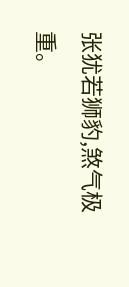张犹若狮豹,煞气极重。